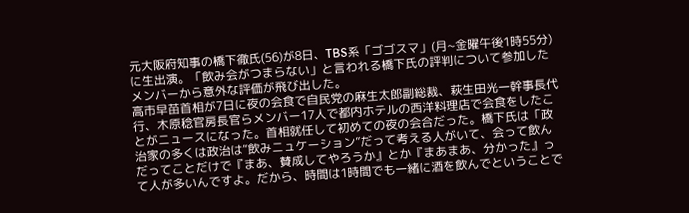元大阪府知事の橋下徹氏(56)が8日、TBS系「ゴゴスマ」(月~金曜午後1時55分)に生出演。「飲み会がつまらない」と言われる橋下氏の評判について参加したメンバーから意外な評価が飛び出した。
高市早苗首相が7日に夜の会食で自民党の麻生太郎副総裁、萩生田光一幹事長代行、木原稔官房長官らメンバー17人で都内ホテルの西洋料理店で会食をしたことがニュースになった。首相就任して初めての夜の会合だった。橋下氏は「政治家の多くは政治は“飲みニュケーション”だって考える人がいて、会って飲んだってことだけで『まあ、賛成してやろうか』とか『まあまあ、分かった』って人が多いんですよ。だから、時間は1時間でも一緒に酒を飲んでということで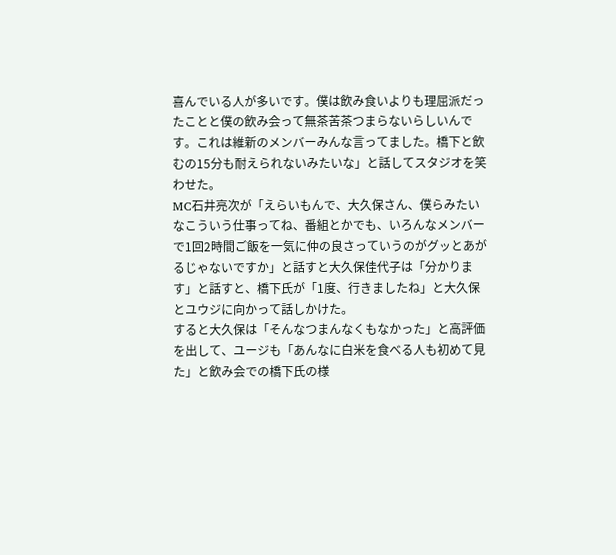喜んでいる人が多いです。僕は飲み食いよりも理屈派だったことと僕の飲み会って無茶苦茶つまらないらしいんです。これは維新のメンバーみんな言ってました。橋下と飲むの15分も耐えられないみたいな」と話してスタジオを笑わせた。
MC石井亮次が「えらいもんで、大久保さん、僕らみたいなこういう仕事ってね、番組とかでも、いろんなメンバーで1回2時間ご飯を一気に仲の良さっていうのがグッとあがるじゃないですか」と話すと大久保佳代子は「分かります」と話すと、橋下氏が「1度、行きましたね」と大久保とユウジに向かって話しかけた。
すると大久保は「そんなつまんなくもなかった」と高評価を出して、ユージも「あんなに白米を食べる人も初めて見た」と飲み会での橋下氏の様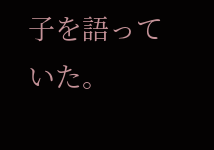子を語っていた。